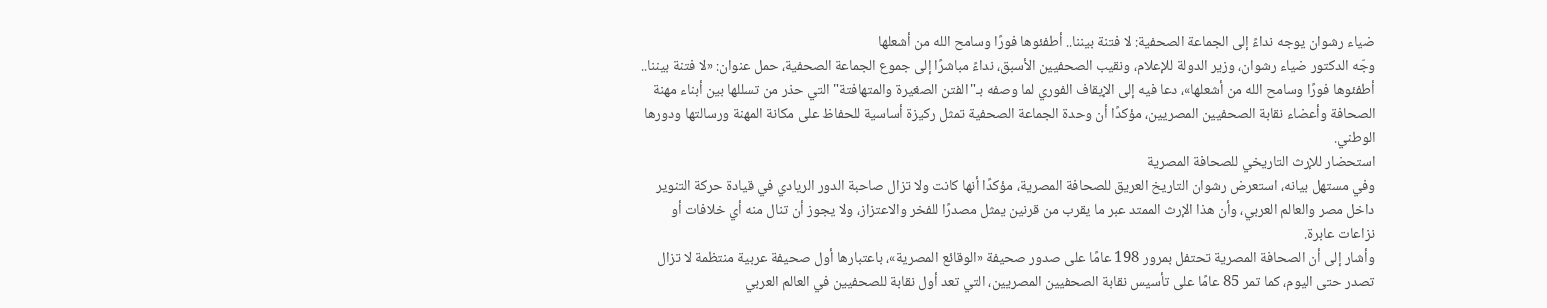ضياء رشوان يوجه نداءً إلى الجماعة الصحفية: لا فتنة بيننا.. أطفئوها فورًا وسامح الله من أشعلها
وجّه الدكتور ضياء رشوان، وزير الدولة للإعلام، ونقيب الصحفيين الأسبق، نداءً مباشرًا إلى جموع الجماعة الصحفية، حمل عنوان: «لا فتنة بيننا.. أطفئوها فورًا وسامح الله من أشعلها»، دعا فيه إلى الإيقاف الفوري لما وصفه بـ"الفتن الصغيرة والمتهافتة" التي حذر من تسللها بين أبناء مهنة الصحافة وأعضاء نقابة الصحفيين المصريين، مؤكدًا أن وحدة الجماعة الصحفية تمثل ركيزة أساسية للحفاظ على مكانة المهنة ورسالتها ودورها الوطني.
استحضار للإرث التاريخي للصحافة المصرية
وفي مستهل بيانه، استعرض رشوان التاريخ العريق للصحافة المصرية، مؤكدًا أنها كانت ولا تزال صاحبة الدور الريادي في قيادة حركة التنوير داخل مصر والعالم العربي، وأن هذا الإرث الممتد عبر ما يقرب من قرنين يمثل مصدرًا للفخر والاعتزاز، ولا يجوز أن تنال منه أي خلافات أو نزاعات عابرة.
وأشار إلى أن الصحافة المصرية تحتفل بمرور 198 عامًا على صدور صحيفة «الوقائع المصرية»، باعتبارها أول صحيفة عربية منتظمة لا تزال تصدر حتى اليوم، كما تمر 85 عامًا على تأسيس نقابة الصحفيين المصريين، التي تعد أول نقابة للصحفيين في العالم العربي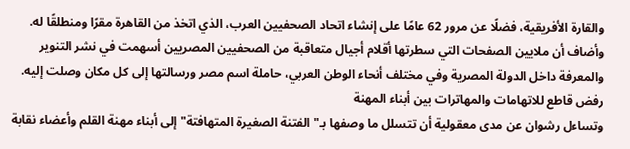والقارة الأفريقية، فضلًا عن مرور 62 عامًا على إنشاء اتحاد الصحفيين العرب، الذي اتخذ من القاهرة مقرًا ومنطلقًا له.
وأضاف أن ملايين الصفحات التي سطرتها أقلام أجيال متعاقبة من الصحفيين المصريين أسهمت في نشر التنوير والمعرفة داخل الدولة المصرية وفي مختلف أنحاء الوطن العربي، حاملة اسم مصر ورسالتها إلى كل مكان وصلت إليه.
رفض قاطع للاتهامات والمهاترات بين أبناء المهنة
وتساءل رشوان عن مدى معقولية أن تتسلل ما وصفها بـ"الفتنة الصغيرة المتهافتة" إلى أبناء مهنة القلم وأعضاء نقابة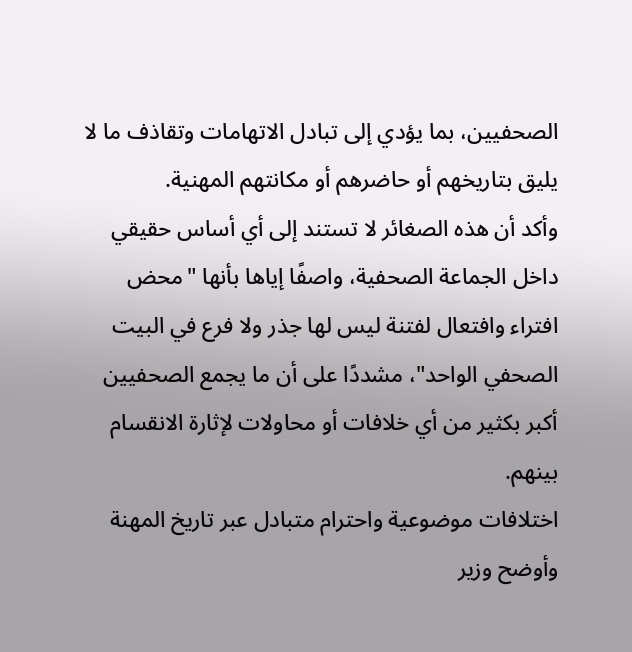الصحفيين، بما يؤدي إلى تبادل الاتهامات وتقاذف ما لا يليق بتاريخهم أو حاضرهم أو مكانتهم المهنية.
وأكد أن هذه الصغائر لا تستند إلى أي أساس حقيقي داخل الجماعة الصحفية، واصفًا إياها بأنها "محض افتراء وافتعال لفتنة ليس لها جذر ولا فرع في البيت الصحفي الواحد"، مشددًا على أن ما يجمع الصحفيين أكبر بكثير من أي خلافات أو محاولات لإثارة الانقسام بينهم.
اختلافات موضوعية واحترام متبادل عبر تاريخ المهنة
وأوضح وزير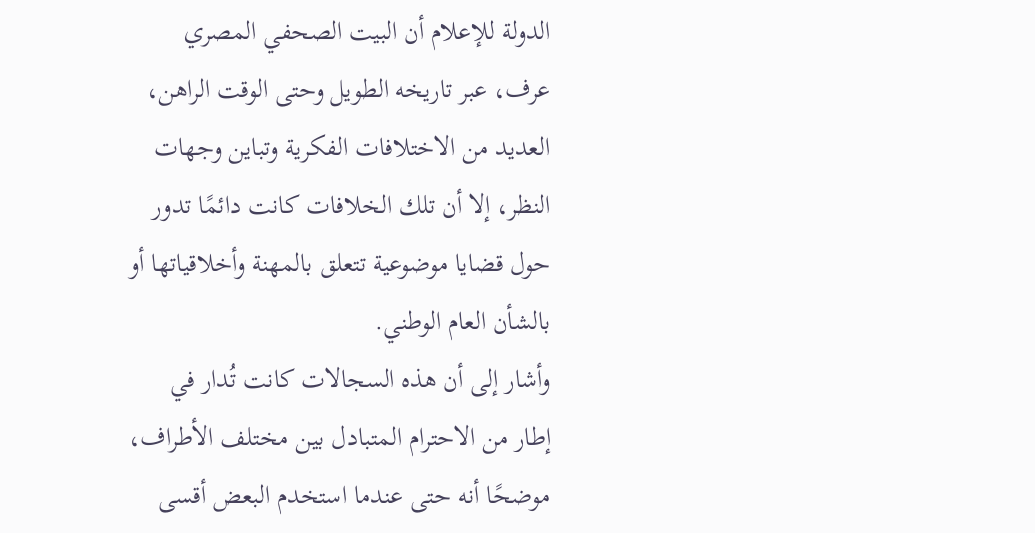الدولة للإعلام أن البيت الصحفي المصري عرف، عبر تاريخه الطويل وحتى الوقت الراهن، العديد من الاختلافات الفكرية وتباين وجهات النظر، إلا أن تلك الخلافات كانت دائمًا تدور حول قضايا موضوعية تتعلق بالمهنة وأخلاقياتها أو بالشأن العام الوطني.
وأشار إلى أن هذه السجالات كانت تُدار في إطار من الاحترام المتبادل بين مختلف الأطراف، موضحًا أنه حتى عندما استخدم البعض أقسى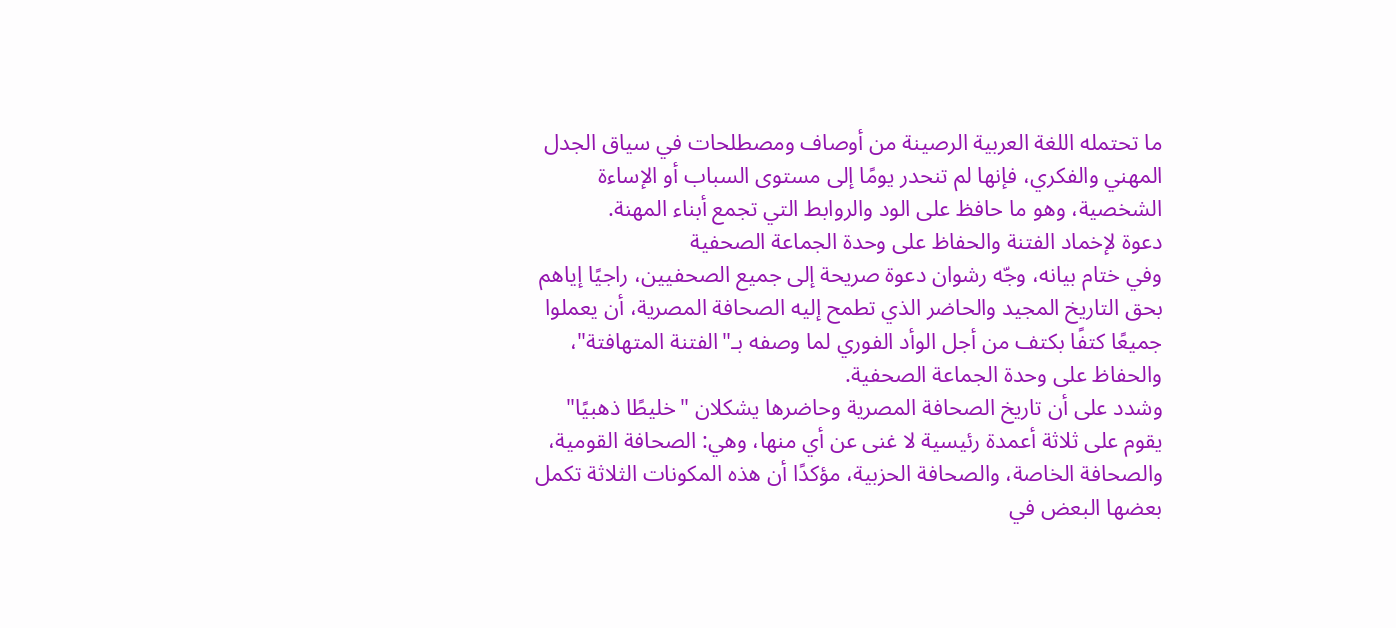ما تحتمله اللغة العربية الرصينة من أوصاف ومصطلحات في سياق الجدل المهني والفكري، فإنها لم تنحدر يومًا إلى مستوى السباب أو الإساءة الشخصية، وهو ما حافظ على الود والروابط التي تجمع أبناء المهنة.
دعوة لإخماد الفتنة والحفاظ على وحدة الجماعة الصحفية
وفي ختام بيانه، وجّه رشوان دعوة صريحة إلى جميع الصحفيين، راجيًا إياهم بحق التاريخ المجيد والحاضر الذي تطمح إليه الصحافة المصرية، أن يعملوا جميعًا كتفًا بكتف من أجل الوأد الفوري لما وصفه بـ"الفتنة المتهافتة"، والحفاظ على وحدة الجماعة الصحفية.
وشدد على أن تاريخ الصحافة المصرية وحاضرها يشكلان "خليطًا ذهبيًا" يقوم على ثلاثة أعمدة رئيسية لا غنى عن أي منها، وهي: الصحافة القومية، والصحافة الخاصة، والصحافة الحزبية، مؤكدًا أن هذه المكونات الثلاثة تكمل بعضها البعض في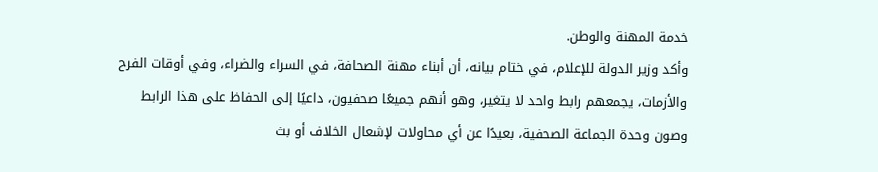خدمة المهنة والوطن.
وأكد وزير الدولة للإعلام، في ختام بيانه، أن أبناء مهنة الصحافة، في السراء والضراء، وفي أوقات الفرح والأزمات، يجمعهم رابط واحد لا يتغير، وهو أنهم جميعًا صحفيون، داعيًا إلى الحفاظ على هذا الرابط وصون وحدة الجماعة الصحفية، بعيدًا عن أي محاولات لإشعال الخلاف أو بث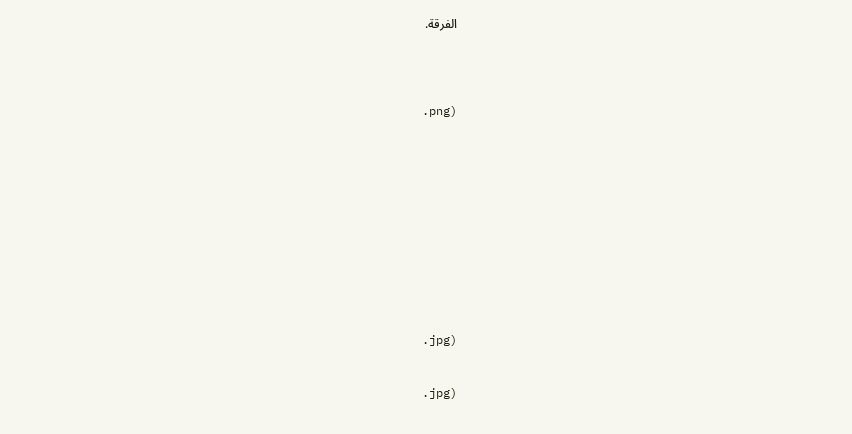الفرقة.




.png)












.jpg)


.jpg)